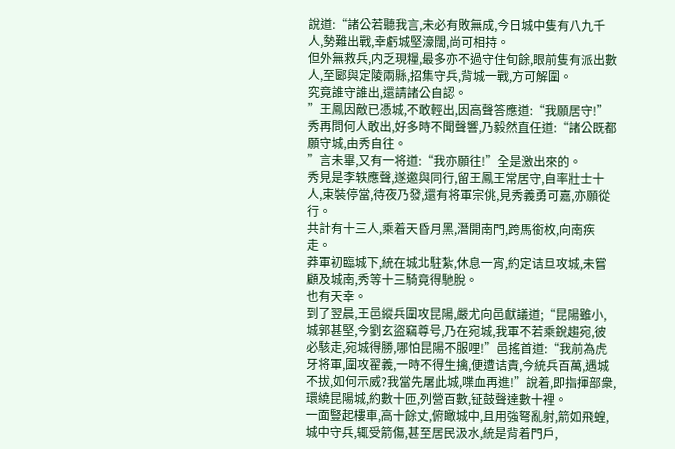說道:“諸公若聽我言,未必有敗無成,今日城中隻有八九千人,勢難出戰,幸虧城堅濠闊,尚可相持。
但外無救兵,内乏現糧,最多亦不過守住旬餘,眼前隻有派出數人,至郾與定陵兩縣,招集守兵,背城一戰,方可解圍。
究竟誰守誰出,還請諸公自認。
”王鳳因敵已憑城,不敢輕出,因高聲答應道:“我願居守!”秀再問何人敢出,好多時不聞聲響,乃毅然直任道:“諸公既都願守城,由秀自往。
”言未畢,又有一将道:“我亦願往!”全是激出來的。
秀見是李轶應聲,遂邀與同行,留王鳳王常居守,自率壯士十人,束裝停當,待夜乃發,還有将軍宗佻,見秀義勇可嘉,亦願從行。
共計有十三人,乘着天昏月黑,潛開南門,跨馬銜枚,向南疾走。
莽軍初臨城下,統在城北駐紮,休息一宵,約定诘旦攻城,未嘗顧及城南,秀等十三騎竟得馳脫。
也有天幸。
到了翌晨,王邑縱兵圍攻昆陽,嚴尤向邑獻議道;“昆陽雖小,城郭甚堅,今劉玄盜竊尊号,乃在宛城,我軍不若乘銳趨宛,彼必駭走,宛城得勝,哪怕昆陽不服哩!”邑搖首道:“我前為虎牙将軍,圍攻翟義,一時不得生擒,便遭诘責,今統兵百萬,遇城不拔,如何示威?我當先屠此城,喋血再進!”說着,即指揮部衆,環繞昆陽城,約數十匝,列營百數,钲鼓聲達數十裡。
一面豎起樓車,高十餘丈,俯瞰城中,且用強弩亂射,箭如飛蝗,城中守兵,辄受箭傷,甚至居民汲水,統是背着門戶,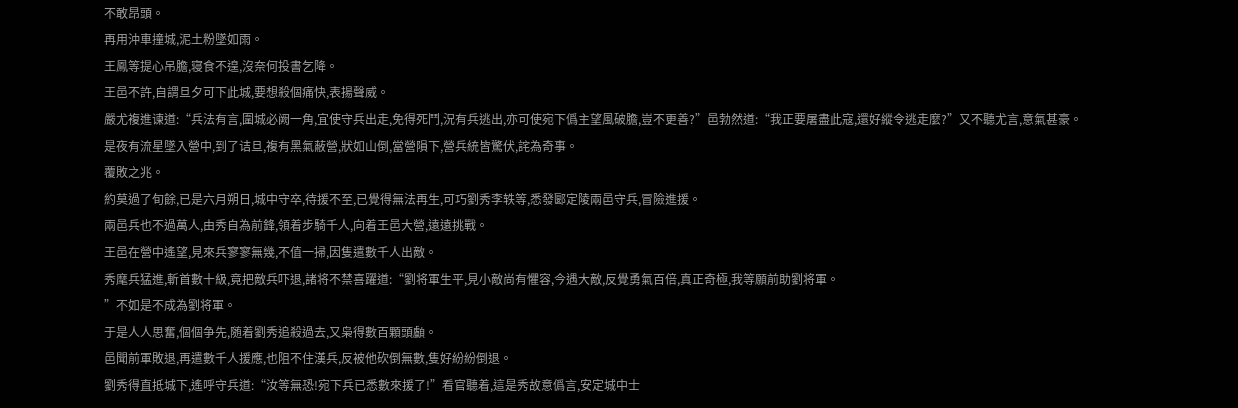不敢昂頭。
再用沖車撞城,泥土粉墜如雨。
王鳳等提心吊膽,寝食不遑,沒奈何投書乞降。
王邑不許,自謂旦夕可下此城,要想殺個痛快,表揚聲威。
嚴尤複進谏道:“兵法有言,圍城必阙一角,宜使守兵出走,免得死鬥,況有兵逃出,亦可使宛下僞主望風破膽,豈不更善?”邑勃然道:“我正要屠盡此寇,還好縱令逃走麼?”又不聽尤言,意氣甚豪。
是夜有流星墜入營中,到了诘旦,複有黑氣蔽營,狀如山倒,當營隕下,營兵統皆驚伏,詫為奇事。
覆敗之兆。
約莫過了旬餘,已是六月朔日,城中守卒,待援不至,已覺得無法再生,可巧劉秀李轶等,悉發郾定陵兩邑守兵,冒險進援。
兩邑兵也不過萬人,由秀自為前鋒,領着步騎千人,向着王邑大營,遠遠挑戰。
王邑在營中遙望,見來兵寥寥無幾,不值一掃,因隻遣數千人出敵。
秀麾兵猛進,斬首數十級,竟把敵兵吓退,諸将不禁喜躍道:“劉将軍生平,見小敵尚有懼容,今遇大敵,反覺勇氣百倍,真正奇極,我等願前助劉将軍。
”不如是不成為劉将軍。
于是人人思奮,個個争先,随着劉秀追殺過去,又枭得數百顆頭顱。
邑聞前軍敗退,再遣數千人援應,也阻不住漢兵,反被他砍倒無數,隻好紛紛倒退。
劉秀得直抵城下,遙呼守兵道:“汝等無恐!宛下兵已悉數來援了!”看官聽着,這是秀故意僞言,安定城中士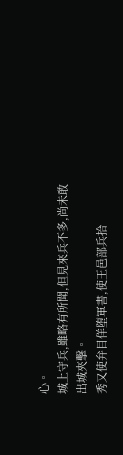心。
城上守兵,雖略有所聞,但見來兵不多,尚未敢出城夾擊。
秀又使弁目佯堕軍書,使王邑部兵拾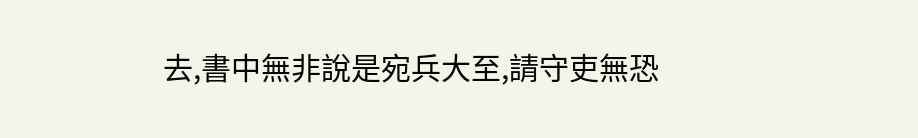去,書中無非說是宛兵大至,請守吏無恐